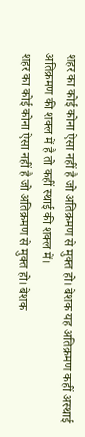शहर का कोई कोना ऐसा नहीं है जो अतिक्रमण से मुक्त हो। बेशक यह अतिक्रमण कहीं अस्थाई अतिक्रमण की शक्ल में है तो कहीं स्थाई की शक्ल में।
शहर का कोई कोना ऐसा नहीं है जो अतिक्रमण से मुक्त हो। बेशक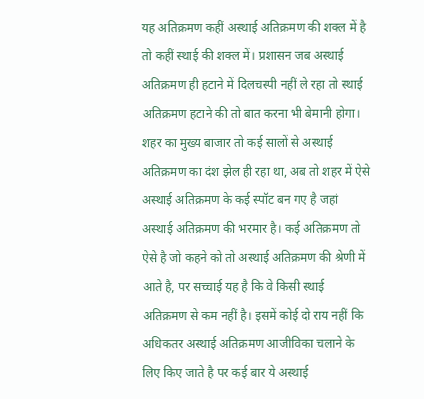यह अतिक्रमण कहीं अस्थाई अतिक्रमण की शक्ल में है तो कहीं स्थाई की शक्ल में। प्रशासन जब अस्थाई अतिक्रमण ही हटाने में दिलचस्पी नहीं ले रहा तो स्थाई अतिक्रमण हटाने की तो बात करना भी बेमानी होगा। शहर का मुख्य बाजार तो कई सालों से अस्थाई अतिक्रमण का दंश झेल ही रहा था, अब तो शहर में ऐसे अस्थाई अतिक्रमण के कई स्पॉट बन गए है जहां अस्थाई अतिक्रमण की भरमार है। कई अतिक्रमण तो ऐसे है जो कहने को तो अस्थाई अतिक्रमण की श्रेणी में आते है, पर सच्चाई यह है कि वे किसी स्थाई अतिक्रमण से कम नहीं है। इसमें कोई दो राय नहीं कि अधिकतर अस्थाई अतिक्रमण आजीविका चलाने के लिए किए जाते है पर कई बार ये अस्थाई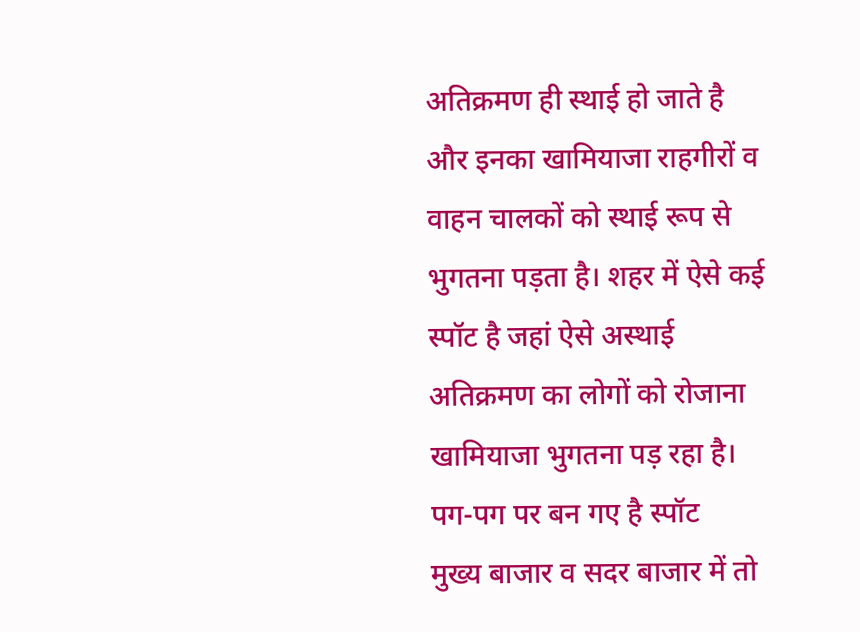अतिक्रमण ही स्थाई हो जाते है और इनका खामियाजा राहगीरों व वाहन चालकों को स्थाई रूप से भुगतना पड़ता है। शहर में ऐसे कई स्पॉट है जहां ऐसे अस्थाई अतिक्रमण का लोगों को रोजाना खामियाजा भुगतना पड़ रहा है।
पग-पग पर बन गए है स्पॉट
मुख्य बाजार व सदर बाजार में तो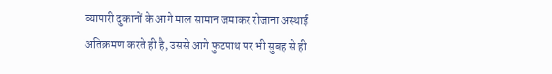व्यापारी दुकानों के आगे माल सामान जमाकर रोजाना अस्थाई अतिक्रमण करते ही है, उससे आगे फुटपाथ पर भी सुबह से ही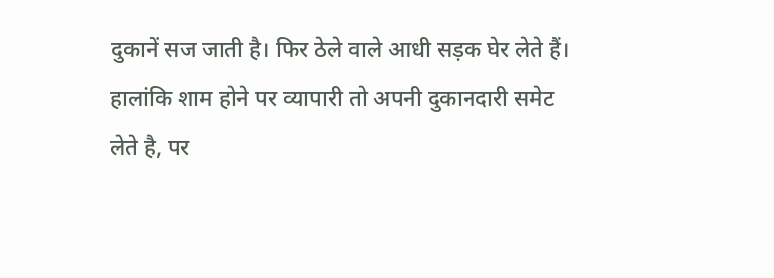दुकानें सज जाती है। फिर ठेले वाले आधी सड़क घेर लेते हैं। हालांकि शाम होने पर व्यापारी तो अपनी दुकानदारी समेट लेते है, पर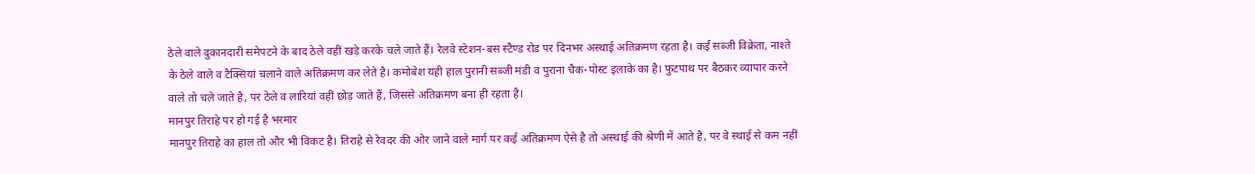ठेले वाले दुकानदारी समेपटने के बाद ठेले वहीं खड़े करके चले जाते हैं। रेलवे स्टेशन-बस स्टैण्ड रोड पर दिनभर अस्थाई अतिक्रमण रहता है। कई सब्जी विक्रेता, नाश्ते के ठेले वाले व टैक्सियां चलाने वाले अतिक्रमण कर लेते है। कमोबेश यही हाल पुरानी सब्जी मंडी व पुराना चैक-पोस्ट इलाके का है। फुटपाथ पर बैठकर व्यापार करने वाले तो चले जाते है, पर ठेले व लारियां वहीं छोड़ जाते हैं, जिससे अतिक्रमण बना ही रहता है।
मानपुर तिराहे पर हो गई है भरमार
मानपुर तिराहे का हाल तो और भी विकट है। तिराहे से रेवदर की ओर जाने वाले मार्ग पर कई अतिक्रमण ऐसे है तो अस्थाई की श्रेणी में आते है, पर वे स्थाई से कम नहीं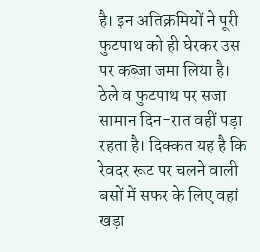है। इन अतिक्रमियों ने पूरी फुटपाथ को ही घेरकर उस पर कब्जा जमा लिया है। ठेले व फुटपाथ पर सजा सामान दिन-रात वहीं पड़ा रहता है। दिक्कत यह है कि रेवदर रूट पर चलने वाली बसों में सफर के लिए वहां खड़ा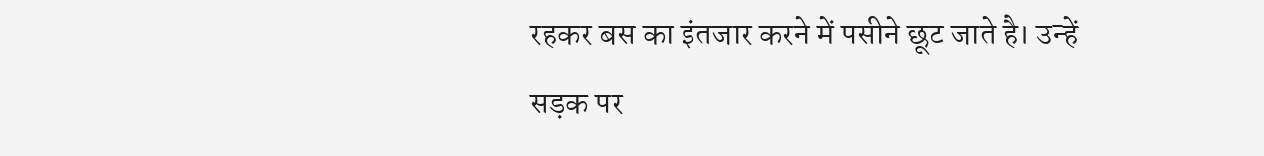रहकर बस का इंतजार करने में पसीने छूट जाते है। उन्हें सड़क पर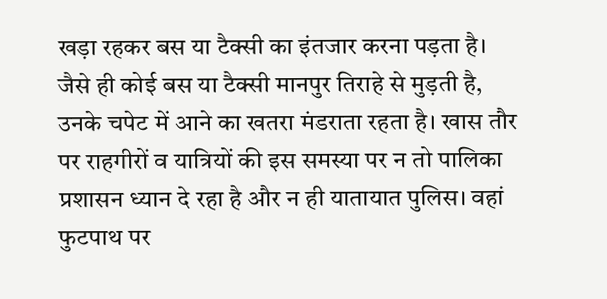खड़ा रहकर बस या टैक्सी का इंतजार करना पड़ता है। जैसे ही कोई बस या टैक्सी मानपुर तिराहे से मुड़ती है, उनके चपेट में आने का खतरा मंडराता रहता है। खास तौर पर राहगीरों व यात्रियों की इस समस्या पर न तो पालिका प्रशासन ध्यान दे रहा है और न ही यातायात पुलिस। वहां फुटपाथ पर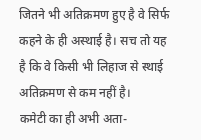जितने भी अतिक्रमण हुए है वे सिर्फ कहने के ही अस्थाई है। सच तो यह है कि वे किसी भी लिहाज से स्थाई अतिक्रमण से कम नहीं है।
कमेटी का ही अभी अता-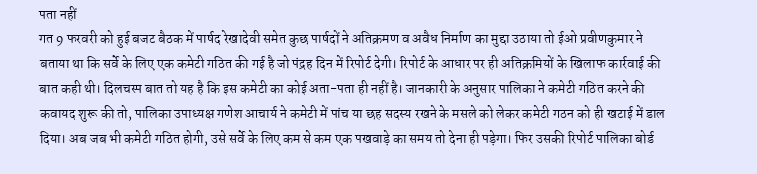पता नहीं
गत 9 फरवरी को हुई बजट बैठक में पार्षद रेखादेवी समेत कुछ पार्षदों ने अतिक्रमण व अवैध निर्माण का मुद्दा उठाया तो ईओ प्रवीणकुमार ने बताया था कि सर्वे के लिए एक कमेटी गठित की गई है जो पंद्रह दिन में रिपोर्ट देगी। रिपोर्ट के आधार पर ही अतिक्रमियों के खिलाफ कार्रवाई की बात कही थी। दिलचस्प बात तो यह है कि इस कमेटी का कोई अता-पता ही नहीं है। जानकारी के अनुसार पालिका ने कमेटी गठित करने की कवायद शुरू की तो, पालिका उपाध्यक्ष गणेश आचार्य ने कमेटी में पांच या छह सदस्य रखने के मसले को लेकर कमेटी गठन को ही खटाई में डाल दिया। अब जब भी कमेटी गठित होगी, उसे सर्वे के लिए कम से कम एक पखवाड़े का समय तो देना ही पड़ेगा। फिर उसकी रिपोर्ट पालिका बोर्ड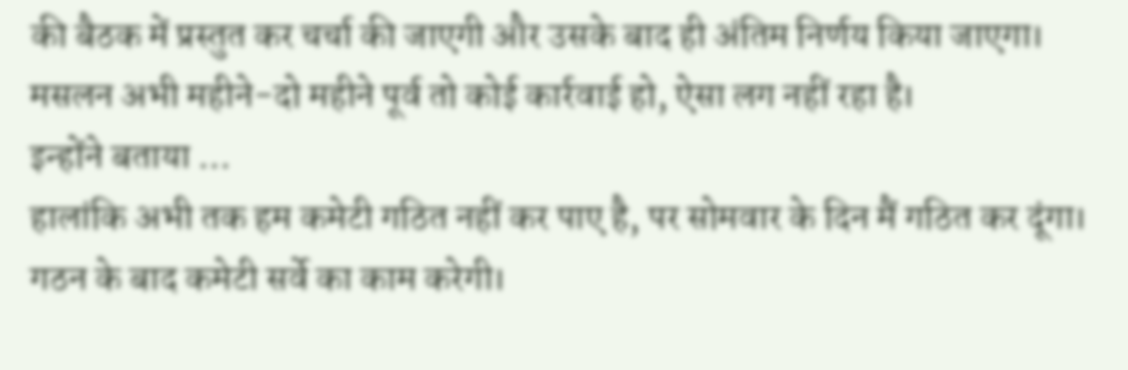की बैठक में प्रस्तुत कर चर्चा की जाएगी और उसके बाद ही अंतिम निर्णय किया जाएगा। मसलन अभी महीने-दो महीने पूर्व तो कोई कार्रवाई हो, ऐसा लग नहीं रहा है।
इन्होंने बताया ...
हालांकि अभी तक हम कमेटी गठित नहीं कर पाए है, पर सोमवार के दिन मैं गठित कर दूंगा। गठन के बाद कमेटी सर्वे का काम करेगी।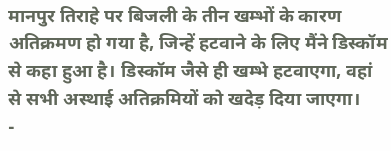मानपुर तिराहे पर बिजली के तीन खम्भों के कारण अतिक्रमण हो गया है, जिन्हें हटवाने के लिए मैंने डिस्कॉम से कहा हुआ है। डिस्कॉम जैसे ही खम्भे हटवाएगा, वहां से सभी अस्थाई अतिक्रमियों को खदेड़ दिया जाएगा।
-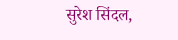सुरेश सिंदल,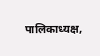पालिकाध्यक्ष,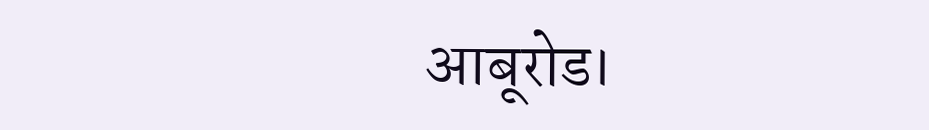आबूरोड।